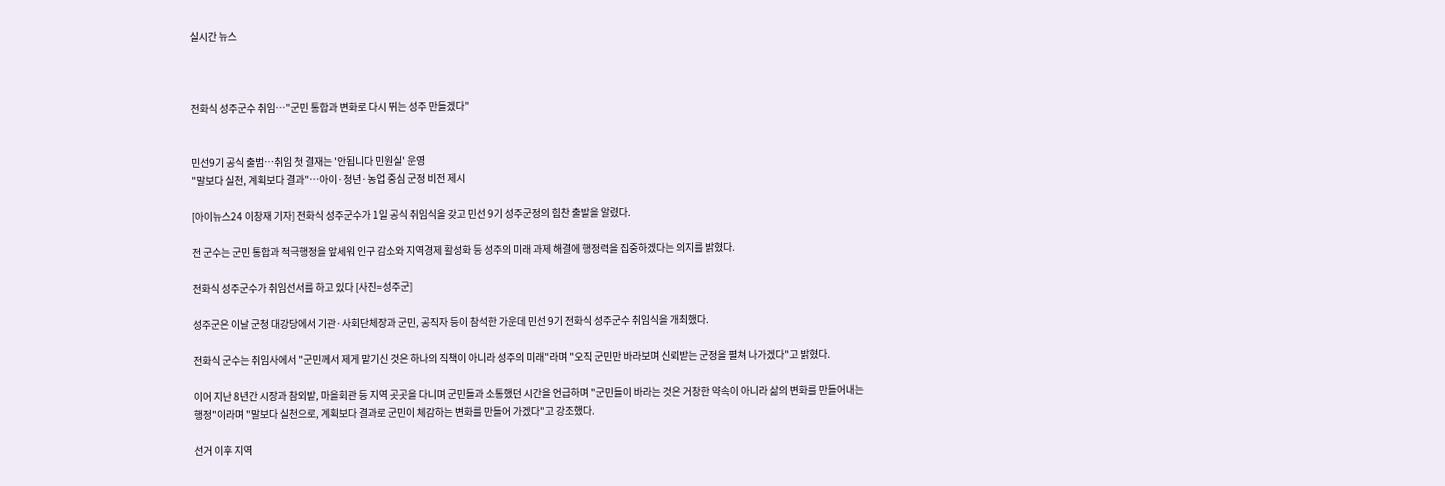실시간 뉴스



전화식 성주군수 취임…"군민 통합과 변화로 다시 뛰는 성주 만들겠다"


민선9기 공식 출범…취임 첫 결재는 '안됩니다 민원실' 운영
"말보다 실천, 계획보다 결과"…아이·청년·농업 중심 군정 비전 제시

[아이뉴스24 이창재 기자] 전화식 성주군수가 1일 공식 취임식을 갖고 민선 9기 성주군정의 힘찬 출발을 알렸다.

전 군수는 군민 통합과 적극행정을 앞세워 인구 감소와 지역경제 활성화 등 성주의 미래 과제 해결에 행정력을 집중하겠다는 의지를 밝혔다.

전화식 성주군수가 취임선서를 하고 있다 [사진=성주군]

성주군은 이날 군청 대강당에서 기관·사회단체장과 군민, 공직자 등이 참석한 가운데 민선 9기 전화식 성주군수 취임식을 개최했다.

전화식 군수는 취임사에서 "군민께서 제게 맡기신 것은 하나의 직책이 아니라 성주의 미래"라며 "오직 군민만 바라보며 신뢰받는 군정을 펼쳐 나가겠다"고 밝혔다.

이어 지난 8년간 시장과 참외밭, 마을회관 등 지역 곳곳을 다니며 군민들과 소통했던 시간을 언급하며 "군민들이 바라는 것은 거창한 약속이 아니라 삶의 변화를 만들어내는 행정"이라며 "말보다 실천으로, 계획보다 결과로 군민이 체감하는 변화를 만들어 가겠다"고 강조했다.

선거 이후 지역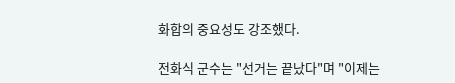화합의 중요성도 강조했다.

전화식 군수는 "선거는 끝났다"며 "이제는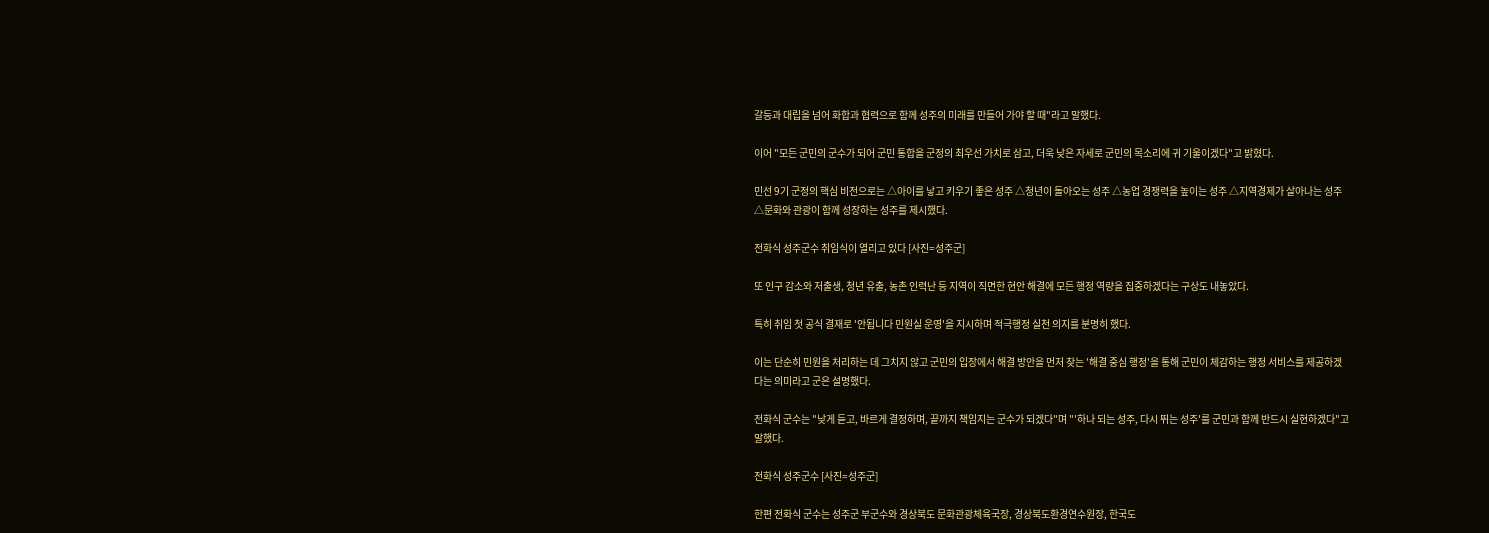갈등과 대립을 넘어 화합과 협력으로 함께 성주의 미래를 만들어 가야 할 때"라고 말했다.

이어 "모든 군민의 군수가 되어 군민 통합을 군정의 최우선 가치로 삼고, 더욱 낮은 자세로 군민의 목소리에 귀 기울이겠다"고 밝혔다.

민선 9기 군정의 핵심 비전으로는 △아이를 낳고 키우기 좋은 성주 △청년이 돌아오는 성주 △농업 경쟁력을 높이는 성주 △지역경제가 살아나는 성주 △문화와 관광이 함께 성장하는 성주를 제시했다.

전화식 성주군수 취임식이 열리고 있다 [사진=성주군]

또 인구 감소와 저출생, 청년 유출, 농촌 인력난 등 지역이 직면한 현안 해결에 모든 행정 역량을 집중하겠다는 구상도 내놓았다.

특히 취임 첫 공식 결재로 '안됩니다 민원실 운영'을 지시하며 적극행정 실천 의지를 분명히 했다.

이는 단순히 민원을 처리하는 데 그치지 않고 군민의 입장에서 해결 방안을 먼저 찾는 '해결 중심 행정'을 통해 군민이 체감하는 행정 서비스를 제공하겠다는 의미라고 군은 설명했다.

전화식 군수는 "낮게 듣고, 바르게 결정하며, 끝까지 책임지는 군수가 되겠다"며 "'하나 되는 성주, 다시 뛰는 성주'를 군민과 함께 반드시 실현하겠다"고 말했다.

전화식 성주군수 [사진=성주군]

한편 전화식 군수는 성주군 부군수와 경상북도 문화관광체육국장, 경상북도환경연수원장, 한국도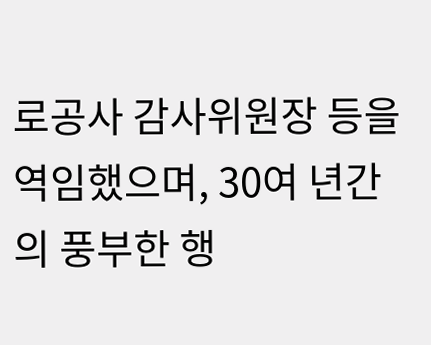로공사 감사위원장 등을 역임했으며, 30여 년간의 풍부한 행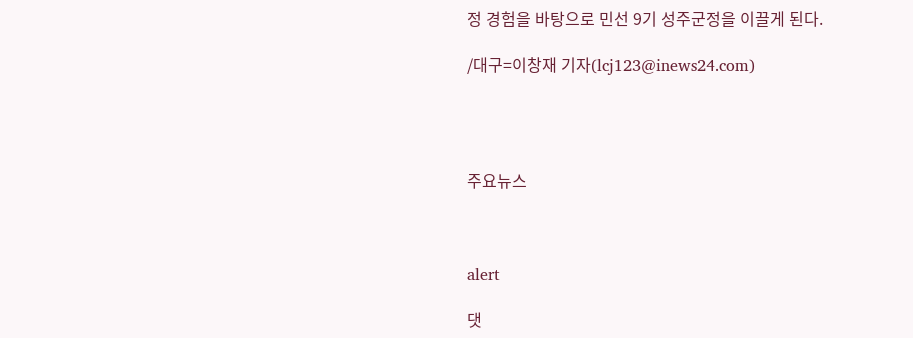정 경험을 바탕으로 민선 9기 성주군정을 이끌게 된다.

/대구=이창재 기자(lcj123@inews24.com)




주요뉴스



alert

댓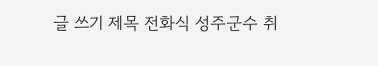글 쓰기 제목 전화식 성주군수 취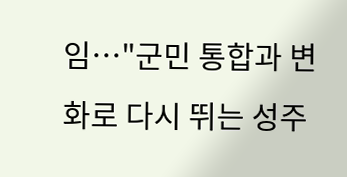임…"군민 통합과 변화로 다시 뛰는 성주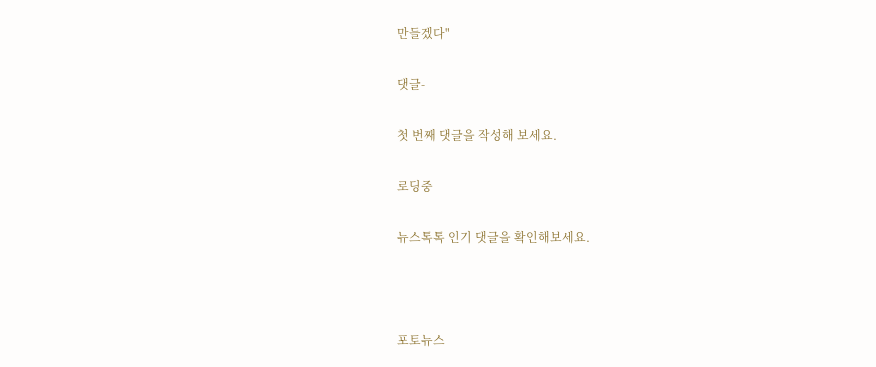만들겠다"

댓글-

첫 번째 댓글을 작성해 보세요.

로딩중

뉴스톡톡 인기 댓글을 확인해보세요.



포토뉴스